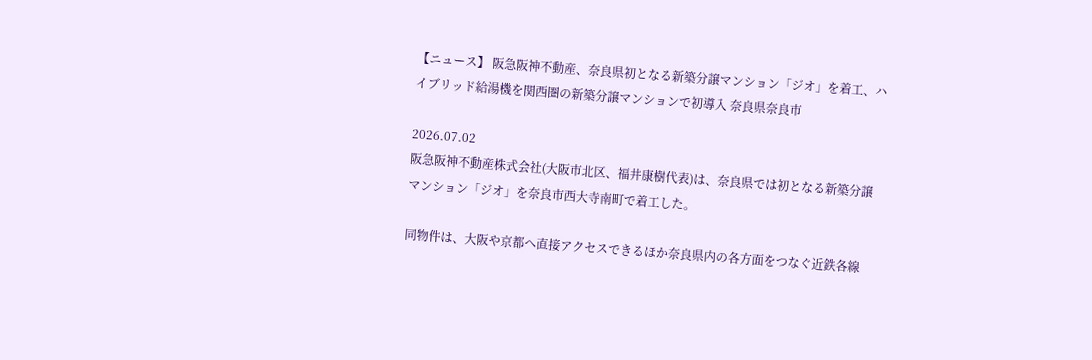【ニュース】 阪急阪神不動産、奈良県初となる新築分譲マンション「ジオ」を着工、ハイブリッド給湯機を関西圏の新築分譲マンションで初導入 奈良県奈良市

2026.07.02
阪急阪神不動産株式会社(大阪市北区、福井康樹代表)は、奈良県では初となる新築分譲マンション「ジオ」を奈良市西大寺南町で着工した。

同物件は、大阪や京都へ直接アクセスできるほか奈良県内の各方面をつなぐ近鉄各線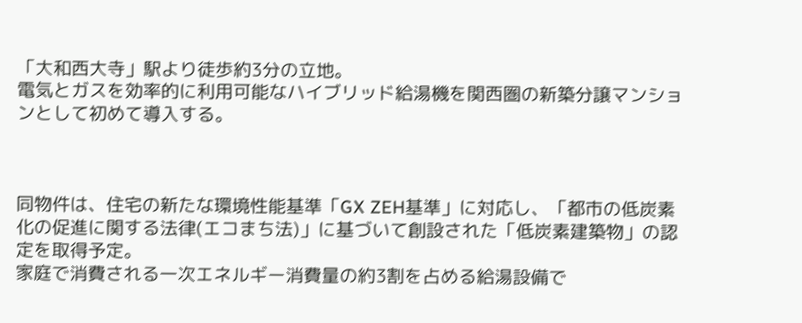「大和西大寺」駅より徒歩約3分の立地。
電気とガスを効率的に利用可能なハイブリッド給湯機を関西圏の新築分譲マンションとして初めて導入する。



同物件は、住宅の新たな環境性能基準「GX ZEH基準」に対応し、「都市の低炭素化の促進に関する法律(エコまち法)」に基づいて創設された「低炭素建築物」の認定を取得予定。
家庭で消費される一次エネルギー消費量の約3割を占める給湯設備で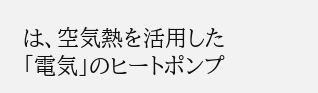は、空気熱を活用した「電気」のヒートポンプ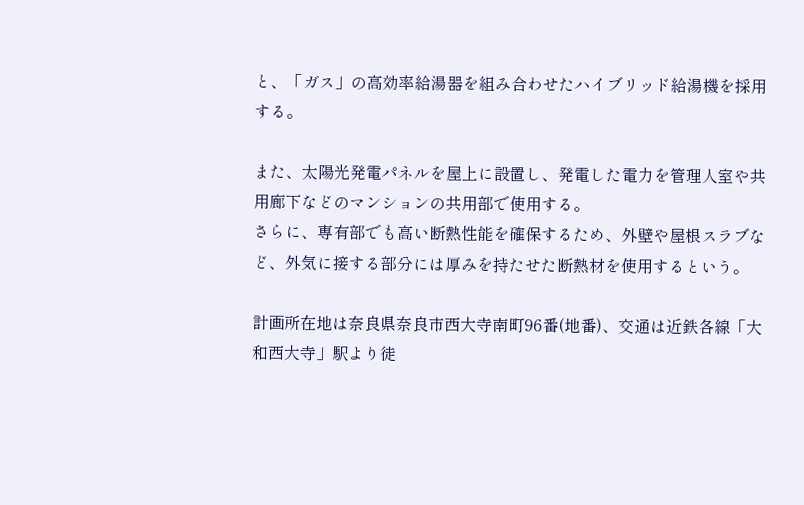と、「ガス」の高効率給湯器を組み合わせたハイブリッド給湯機を採用する。

また、太陽光発電パネルを屋上に設置し、発電した電力を管理人室や共用廊下などのマンションの共用部で使用する。
さらに、専有部でも高い断熱性能を確保するため、外壁や屋根スラブなど、外気に接する部分には厚みを持たせた断熱材を使用するという。

計画所在地は奈良県奈良市西大寺南町96番(地番)、交通は近鉄各線「大和西大寺」駅より徒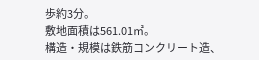歩約3分。
敷地面積は561.01㎡。
構造・規模は鉄筋コンクリート造、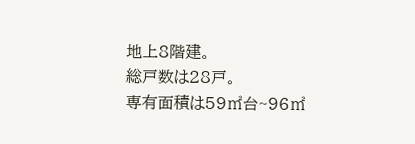地上8階建。
総戸数は28戸。
専有面積は59㎡台~96㎡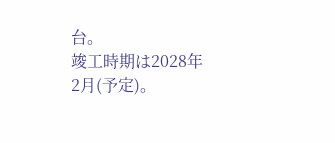台。
竣工時期は2028年2月(予定)。